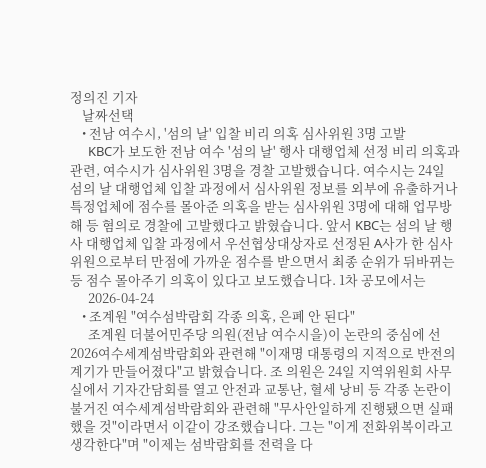정의진 기자
    날짜선택
    • 전남 여수시, '섬의 날' 입찰 비리 의혹 심사위원 3명 고발
      KBC가 보도한 전남 여수 '섬의 날' 행사 대행업체 선정 비리 의혹과 관련, 여수시가 심사위원 3명을 경찰 고발했습니다. 여수시는 24일 섬의 날 대행업체 입찰 과정에서 심사위원 정보를 외부에 유출하거나 특정업체에 점수를 몰아준 의혹을 받는 심사위원 3명에 대해 업무방해 등 혐의로 경찰에 고발했다고 밝혔습니다. 앞서 KBC는 섬의 날 행사 대행업체 입찰 과정에서 우선협상대상자로 선정된 A사가 한 심사위원으로부터 만점에 가까운 점수를 받으면서 최종 순위가 뒤바뀌는 등 점수 몰아주기 의혹이 있다고 보도했습니다. 1차 공모에서는
      2026-04-24
    • 조계원 "여수섬박람회 각종 의혹, 은폐 안 된다"
      조계원 더불어민주당 의원(전남 여수시을)이 논란의 중심에 선 2026여수세계섬박람회와 관련해 "이재명 대통령의 지적으로 반전의 계기가 만들어졌다"고 밝혔습니다. 조 의원은 24일 지역위원회 사무실에서 기자간담회를 열고 안전과 교통난, 혈세 낭비 등 각종 논란이 불거진 여수세계섬박람회와 관련해 "무사안일하게 진행됐으면 실패했을 것"이라면서 이같이 강조했습니다. 그는 "이게 전화위복이라고 생각한다"며 "이제는 섬박람회를 전력을 다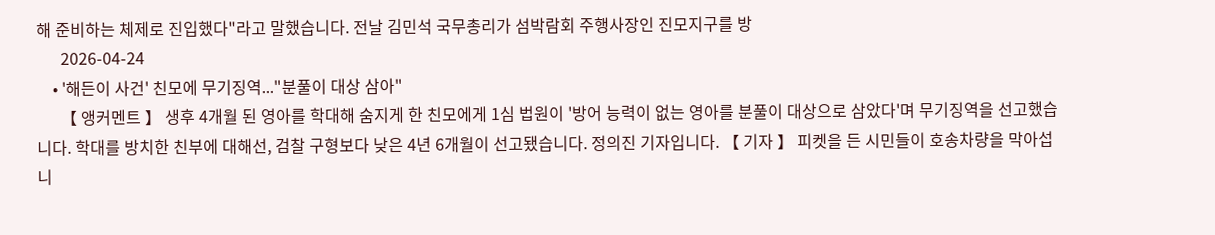해 준비하는 체제로 진입했다"라고 말했습니다. 전날 김민석 국무총리가 섬박람회 주행사장인 진모지구를 방
      2026-04-24
    • '해든이 사건' 친모에 무기징역..."분풀이 대상 삼아"
      【 앵커멘트 】 생후 4개월 된 영아를 학대해 숨지게 한 친모에게 1심 법원이 '방어 능력이 없는 영아를 분풀이 대상으로 삼았다'며 무기징역을 선고했습니다. 학대를 방치한 친부에 대해선, 검찰 구형보다 낮은 4년 6개월이 선고됐습니다. 정의진 기자입니다. 【 기자 】 피켓을 든 시민들이 호송차량을 막아섭니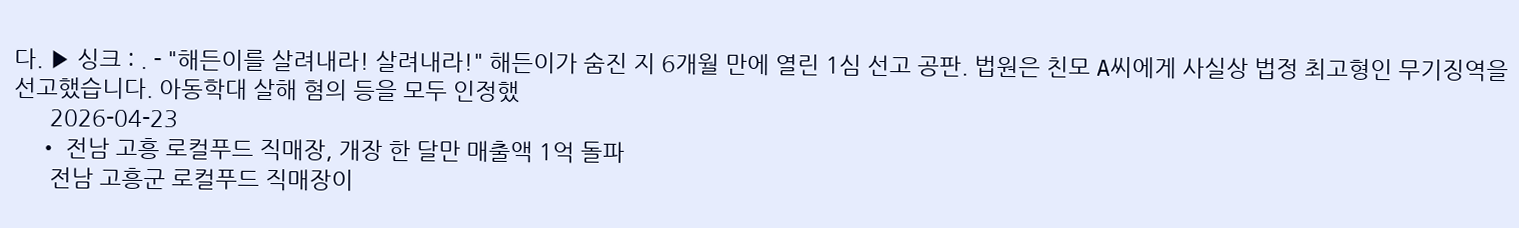다. ▶ 싱크 : . - "해든이를 살려내라! 살려내라!" 해든이가 숨진 지 6개월 만에 열린 1심 선고 공판. 법원은 친모 A씨에게 사실상 법정 최고형인 무기징역을 선고했습니다. 아동학대 살해 혐의 등을 모두 인정했
      2026-04-23
    • 전남 고흥 로컬푸드 직매장, 개장 한 달만 매출액 1억 돌파
      전남 고흥군 로컬푸드 직매장이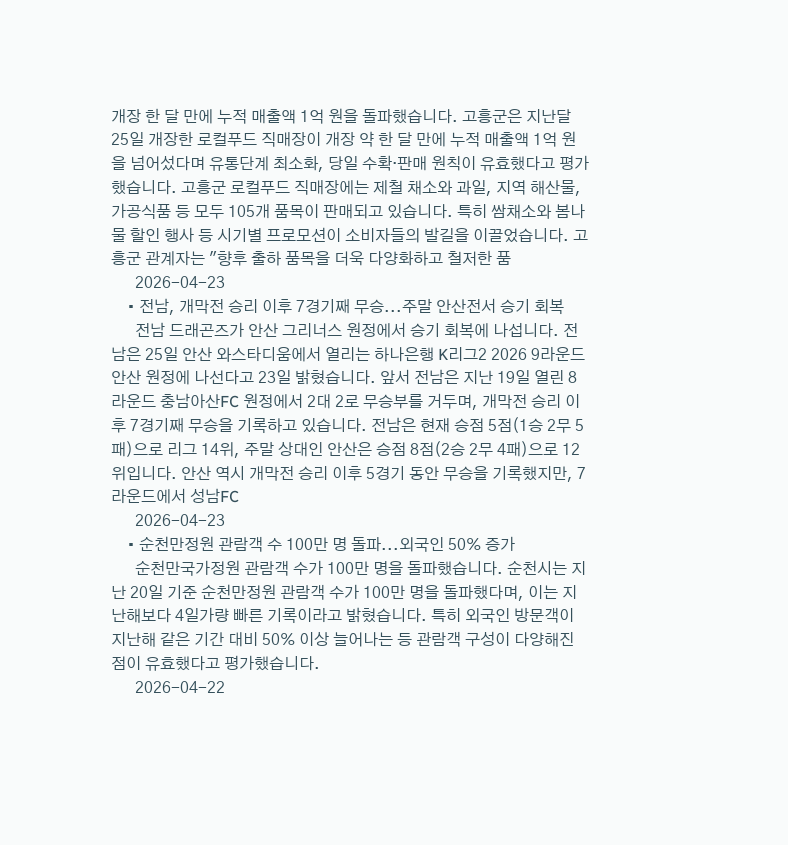개장 한 달 만에 누적 매출액 1억 원을 돌파했습니다. 고흥군은 지난달 25일 개장한 로컬푸드 직매장이 개장 약 한 달 만에 누적 매출액 1억 원을 넘어섰다며 유통단계 최소화, 당일 수확·판매 원칙이 유효했다고 평가했습니다. 고흥군 로컬푸드 직매장에는 제철 채소와 과일, 지역 해산물, 가공식품 등 모두 105개 품목이 판매되고 있습니다. 특히 쌈채소와 봄나물 할인 행사 등 시기별 프로모션이 소비자들의 발길을 이끌었습니다. 고흥군 관계자는 "향후 출하 품목을 더욱 다양화하고 철저한 품
      2026-04-23
    • 전남, 개막전 승리 이후 7경기째 무승...주말 안산전서 승기 회복
      전남 드래곤즈가 안산 그리너스 원정에서 승기 회복에 나섭니다. 전남은 25일 안산 와스타디움에서 열리는 하나은행 K리그2 2026 9라운드 안산 원정에 나선다고 23일 밝혔습니다. 앞서 전남은 지난 19일 열린 8라운드 충남아산FC 원정에서 2대 2로 무승부를 거두며, 개막전 승리 이후 7경기째 무승을 기록하고 있습니다. 전남은 현재 승점 5점(1승 2무 5패)으로 리그 14위, 주말 상대인 안산은 승점 8점(2승 2무 4패)으로 12위입니다. 안산 역시 개막전 승리 이후 5경기 동안 무승을 기록했지만, 7라운드에서 성남FC
      2026-04-23
    • 순천만정원 관람객 수 100만 명 돌파...외국인 50% 증가
      순천만국가정원 관람객 수가 100만 명을 돌파했습니다. 순천시는 지난 20일 기준 순천만정원 관람객 수가 100만 명을 돌파했다며, 이는 지난해보다 4일가량 빠른 기록이라고 밝혔습니다. 특히 외국인 방문객이 지난해 같은 기간 대비 50% 이상 늘어나는 등 관람객 구성이 다양해진 점이 유효했다고 평가했습니다.
      2026-04-22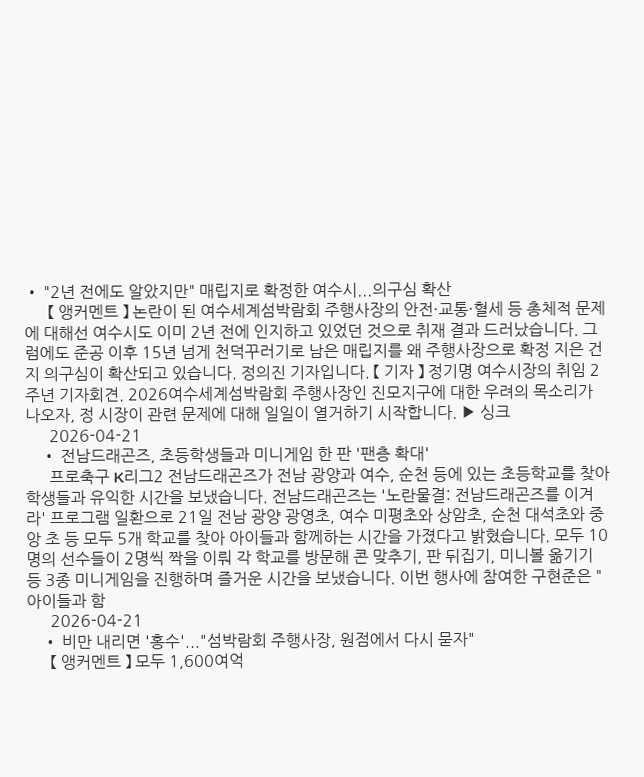• "2년 전에도 알았지만" 매립지로 확정한 여수시...의구심 확산
      【 앵커멘트 】 논란이 된 여수세계섬박람회 주행사장의 안전·교통·혈세 등 총체적 문제에 대해선 여수시도 이미 2년 전에 인지하고 있었던 것으로 취재 결과 드러났습니다. 그럼에도 준공 이후 15년 넘게 천덕꾸러기로 남은 매립지를 왜 주행사장으로 확정 지은 건지 의구심이 확산되고 있습니다. 정의진 기자입니다. 【 기자 】 정기명 여수시장의 취임 2주년 기자회견. 2026여수세계섬박람회 주행사장인 진모지구에 대한 우려의 목소리가 나오자, 정 시장이 관련 문제에 대해 일일이 열거하기 시작합니다. ▶ 싱크
      2026-04-21
    • 전남드래곤즈, 초등학생들과 미니게임 한 판 '팬층 확대'
      프로축구 K리그2 전남드래곤즈가 전남 광양과 여수, 순천 등에 있는 초등학교를 찾아 학생들과 유익한 시간을 보냈습니다. 전남드래곤즈는 '노란물결: 전남드래곤즈를 이겨라' 프로그램 일환으로 21일 전남 광양 광영초, 여수 미평초와 상암초, 순천 대석초와 중앙 초 등 모두 5개 학교를 찾아 아이들과 함께하는 시간을 가졌다고 밝혔습니다. 모두 10명의 선수들이 2명씩 짝을 이뤄 각 학교를 방문해 콘 맞추기, 판 뒤집기, 미니볼 옮기기 등 3종 미니게임을 진행하며 즐거운 시간을 보냈습니다. 이번 행사에 참여한 구현준은 "아이들과 함
      2026-04-21
    • 비만 내리면 '홍수'..."섬박람회 주행사장, 원점에서 다시 묻자"
      【 앵커멘트 】 모두 1,600여억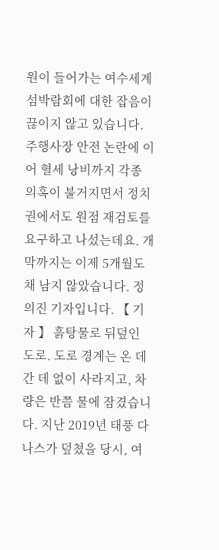원이 들어가는 여수세계섬박람회에 대한 잡음이 끊이지 않고 있습니다. 주행사장 안전 논란에 이어 혈세 낭비까지 각종 의혹이 불거지면서 정치권에서도 원점 재검토를 요구하고 나섰는데요. 개막까지는 이제 5개월도 채 남지 않았습니다. 정의진 기자입니다. 【 기자 】 흙탕물로 뒤덮인 도로. 도로 경계는 온 데 간 데 없이 사라지고, 차량은 반쯤 물에 잠겼습니다. 지난 2019년 태풍 다나스가 덮쳤을 당시, 여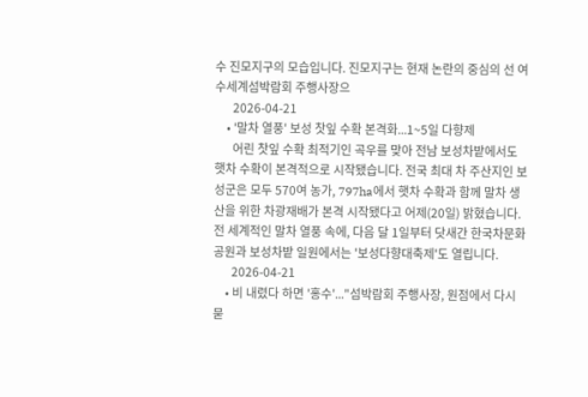수 진모지구의 모습입니다. 진모지구는 현재 논란의 중심의 선 여수세계섬박람회 주행사장으
      2026-04-21
    • '말차 열풍' 보성 찻잎 수확 본격화...1~5일 다향제
      어린 찻잎 수확 최적기인 곡우를 맞아 전남 보성차밭에서도 햇차 수확이 본격적으로 시작됐습니다. 전국 최대 차 주산지인 보성군은 모두 570여 농가, 797ha에서 햇차 수확과 함께 말차 생산을 위한 차광재배가 본격 시작됐다고 어제(20일) 밝혔습니다. 전 세계적인 말차 열풍 속에, 다음 달 1일부터 닷새간 한국차문화공원과 보성차밭 일원에서는 '보성다향대축제'도 열립니다.
      2026-04-21
    • 비 내렸다 하면 '홍수'..."섬박람회 주행사장, 원점에서 다시 묻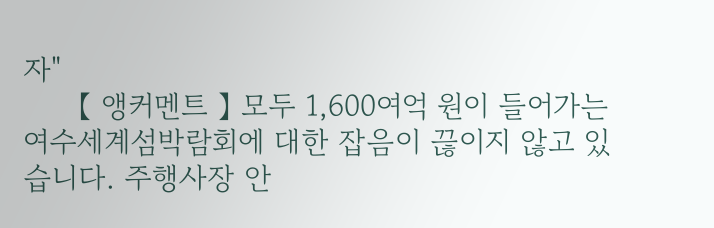자"
      【 앵커멘트 】 모두 1,600여억 원이 들어가는 여수세계섬박람회에 대한 잡음이 끊이지 않고 있습니다. 주행사장 안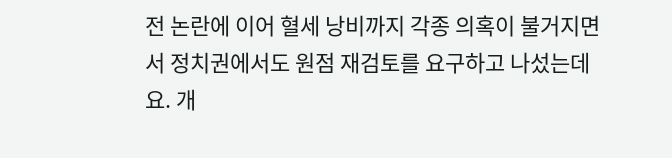전 논란에 이어 혈세 낭비까지 각종 의혹이 불거지면서 정치권에서도 원점 재검토를 요구하고 나섰는데요. 개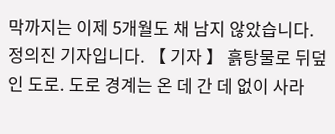막까지는 이제 5개월도 채 남지 않았습니다. 정의진 기자입니다. 【 기자 】 흙탕물로 뒤덮인 도로. 도로 경계는 온 데 간 데 없이 사라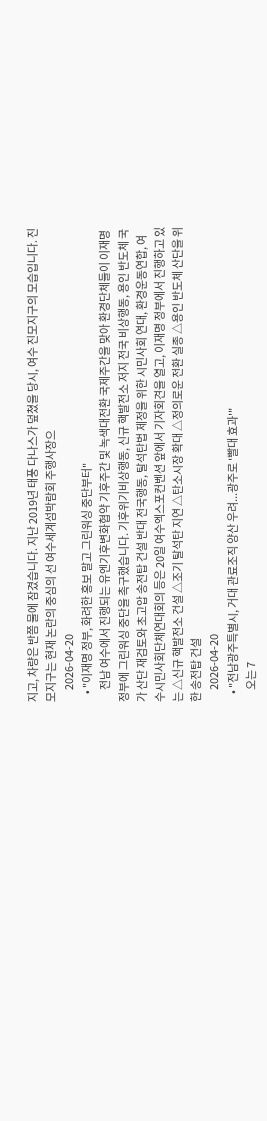지고, 차량은 반쯤 물에 잠겼습니다. 지난 2019년 태풍 다나스가 덮쳤을 당시, 여수 진모지구의 모습입니다. 진모지구는 현재 논란의 중심의 선 여수세계섬박람회 주행사장으
      2026-04-20
    • "이재명 정부, 화려한 홍보 말고 그린워싱 중단부터"
      전남 여수에서 진행되는 유엔기후변화협약 기후주간 및 녹색대전환 국제주간을 맞아 환경단체들이 이재명 정부에 그린워싱 중단을 촉구했습니다. 기후위기비상행동, 신규 핵발전소 저지 전국 비상행동, 용인 반도체 국가 산단 재검토와 초고압 송전탑 건설 반대 전국행동, 탈석탄법 제정을 위한 시민사회 연대, 환경운동연합, 여수시민사회단체연대회의 등은 20일 여수엑스포컨벤션 앞에서 기자회견을 열고, 이재명 정부에서 진행하고 있는 △신규 핵발전소 건설 △조기 탈석탄 지연 △탄소시장 확대 △정의로운 전환 실종 △용인 반도체 산단을 위한 송전탑 건설
      2026-04-20
    • "전남광주특별시, 거대 관료조직 양산 우려...광주로 '빨대 효과'"
      오는 7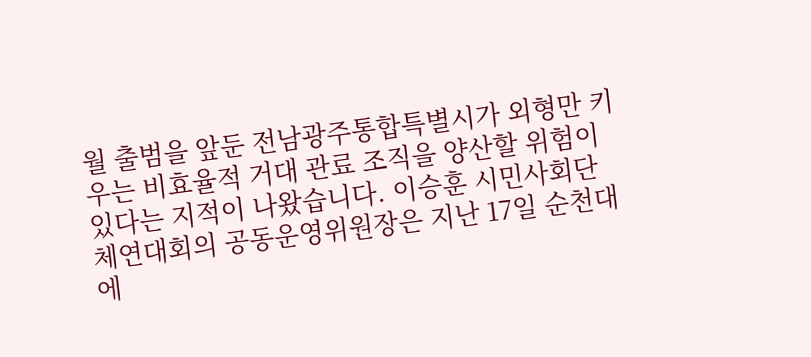월 출범을 앞둔 전남광주통합특별시가 외형만 키우는 비효율적 거대 관료 조직을 양산할 위험이 있다는 지적이 나왔습니다. 이승훈 시민사회단체연대회의 공동운영위원장은 지난 17일 순천대에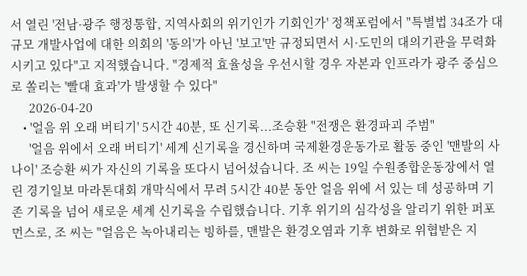서 열린 '전남·광주 행정통합, 지역사회의 위기인가 기회인가' 정책포럼에서 "특별법 34조가 대규모 개발사업에 대한 의회의 '동의'가 아닌 '보고'만 규정되면서 시·도민의 대의기관을 무력화시키고 있다"고 지적했습니다. "경제적 효율성을 우선시할 경우 자본과 인프라가 광주 중심으로 쏠리는 '빨대 효과'가 발생할 수 있다"
      2026-04-20
    • '얼음 위 오래 버티기' 5시간 40분, 또 신기록...조승환 "전쟁은 환경파괴 주범"
      '얼음 위에서 오래 버티기' 세계 신기록을 경신하며 국제환경운동가로 활동 중인 '맨발의 사나이' 조승환 씨가 자신의 기록을 또다시 넘어섰습니다. 조 씨는 19일 수원종합운동장에서 열린 경기일보 마라톤대회 개막식에서 무려 5시간 40분 동안 얼음 위에 서 있는 데 성공하며 기존 기록을 넘어 새로운 세계 신기록을 수립했습니다. 기후 위기의 심각성을 알리기 위한 퍼포먼스로, 조 씨는 "얼음은 녹아내리는 빙하를, 맨발은 환경오염과 기후 변화로 위협받은 지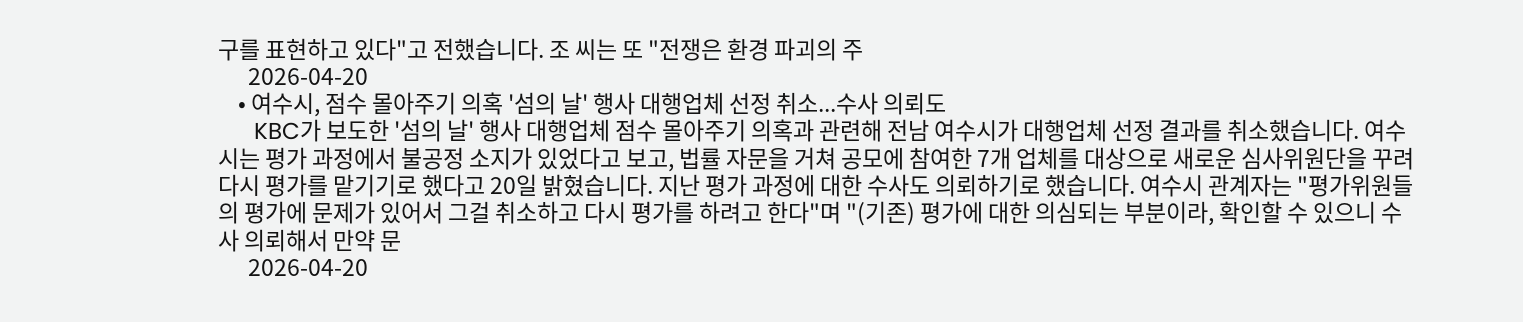구를 표현하고 있다"고 전했습니다. 조 씨는 또 "전쟁은 환경 파괴의 주
      2026-04-20
    • 여수시, 점수 몰아주기 의혹 '섬의 날' 행사 대행업체 선정 취소...수사 의뢰도
      KBC가 보도한 '섬의 날' 행사 대행업체 점수 몰아주기 의혹과 관련해 전남 여수시가 대행업체 선정 결과를 취소했습니다. 여수시는 평가 과정에서 불공정 소지가 있었다고 보고, 법률 자문을 거쳐 공모에 참여한 7개 업체를 대상으로 새로운 심사위원단을 꾸려 다시 평가를 맡기기로 했다고 20일 밝혔습니다. 지난 평가 과정에 대한 수사도 의뢰하기로 했습니다. 여수시 관계자는 "평가위원들의 평가에 문제가 있어서 그걸 취소하고 다시 평가를 하려고 한다"며 "(기존) 평가에 대한 의심되는 부분이라, 확인할 수 있으니 수사 의뢰해서 만약 문
      2026-04-20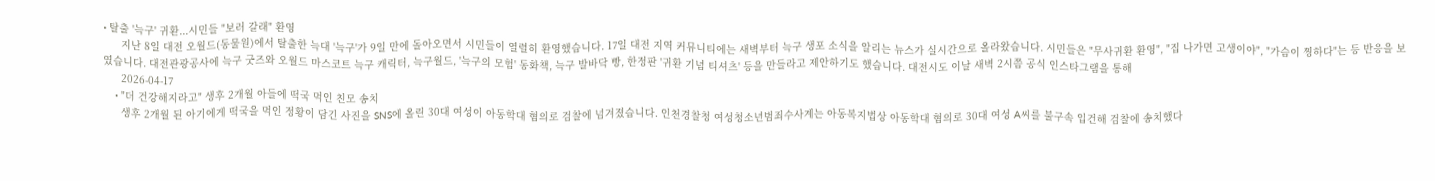• 탈출 '늑구' 귀환...시민들 "보러 갈래" 환영
      지난 8일 대전 오월드(동물원)에서 탈출한 늑대 '늑구'가 9일 만에 돌아오면서 시민들이 열렬히 환영했습니다. 17일 대전 지역 커뮤니티에는 새벽부터 늑구 생포 소식을 알리는 뉴스가 실시간으로 올라왔습니다. 시민들은 "무사귀환 환영", "집 나가면 고생이야", "가슴이 찡하다"는 등 반응을 보였습니다. 대전관광공사에 늑구 굿즈와 오월드 마스코트 늑구 캐릭터, 늑구월드, '늑구의 모험' 동화책, 늑구 발바닥 빵, 한정판 '귀환 기념 티셔츠' 등을 만들라고 제안하기도 했습니다. 대전시도 이날 새벽 2시쯤 공식 인스타그램을 통해
      2026-04-17
    • "더 건강해지라고" 생후 2개월 아들에 떡국 먹인 친모 송치
      생후 2개월 된 아기에게 떡국을 먹인 정황이 담긴 사진을 SNS에 올린 30대 여성이 아동학대 혐의로 검찰에 넘겨졌습니다. 인천경찰청 여성청소년범죄수사계는 아동복지법상 아동학대 혐의로 30대 여성 A씨를 불구속 입건해 검찰에 송치했다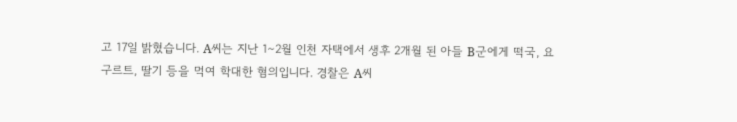고 17일 밝혔습니다. A씨는 지난 1∼2월 인천 자택에서 생후 2개월 된 아들 B군에게 떡국, 요구르트, 딸기 등을 먹여 학대한 혐의입니다. 경찰은 A씨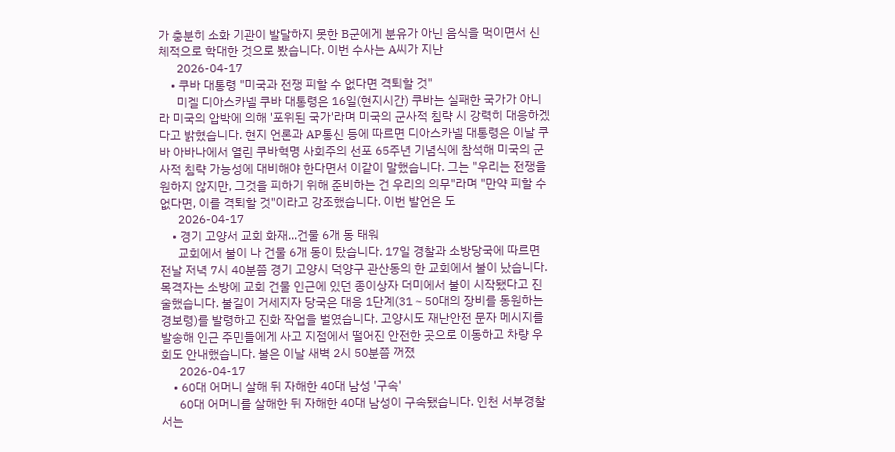가 충분히 소화 기관이 발달하지 못한 B군에게 분유가 아닌 음식을 먹이면서 신체적으로 학대한 것으로 봤습니다. 이번 수사는 A씨가 지난
      2026-04-17
    • 쿠바 대통령 "미국과 전쟁 피할 수 없다면 격퇴할 것"
      미겔 디아스카넬 쿠바 대통령은 16일(현지시간) 쿠바는 실패한 국가가 아니라 미국의 압박에 의해 '포위된 국가'라며 미국의 군사적 침략 시 강력히 대응하겠다고 밝혔습니다. 현지 언론과 AP통신 등에 따르면 디아스카넬 대통령은 이날 쿠바 아바나에서 열린 쿠바혁명 사회주의 선포 65주년 기념식에 참석해 미국의 군사적 침략 가능성에 대비해야 한다면서 이같이 말했습니다. 그는 "우리는 전쟁을 원하지 않지만, 그것을 피하기 위해 준비하는 건 우리의 의무"라며 "만약 피할 수 없다면, 이를 격퇴할 것"이라고 강조했습니다. 이번 발언은 도
      2026-04-17
    • 경기 고양서 교회 화재...건물 6개 동 태워
      교회에서 불이 나 건물 6개 동이 탔습니다. 17일 경찰과 소방당국에 따르면 전날 저녁 7시 40분쯤 경기 고양시 덕양구 관산동의 한 교회에서 불이 났습니다. 목격자는 소방에 교회 건물 인근에 있던 종이상자 더미에서 불이 시작됐다고 진술했습니다. 불길이 거세지자 당국은 대응 1단계(31∼50대의 장비를 동원하는 경보령)를 발령하고 진화 작업을 벌였습니다. 고양시도 재난안전 문자 메시지를 발송해 인근 주민들에게 사고 지점에서 떨어진 안전한 곳으로 이동하고 차량 우회도 안내했습니다. 불은 이날 새벽 2시 50분쯤 꺼졌
      2026-04-17
    • 60대 어머니 살해 뒤 자해한 40대 남성 '구속'
      60대 어머니를 살해한 뒤 자해한 40대 남성이 구속됐습니다. 인천 서부경찰서는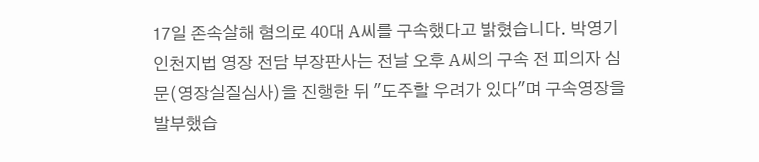17일 존속살해 혐의로 40대 A씨를 구속했다고 밝혔습니다. 박영기 인천지법 영장 전담 부장판사는 전날 오후 A씨의 구속 전 피의자 심문(영장실질심사)을 진행한 뒤 "도주할 우려가 있다"며 구속영장을 발부했습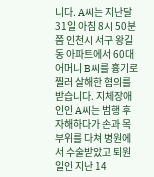니다. A씨는 지난달 31일 아침 8시 50분쯤 인천시 서구 왕길동 아파트에서 60대 어머니 B씨를 흉기로 찔러 살해한 혐의를 받습니다. 지체장애인인 A씨는 범행 후 자해하다가 손과 목 부위를 다쳐 병원에서 수술받았고 퇴원일인 지난 14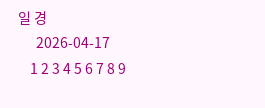일 경
      2026-04-17
    1 2 3 4 5 6 7 8 9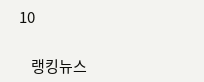10

    랭킹뉴스